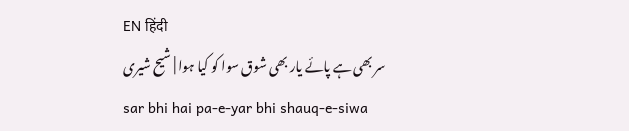EN हिंदी
سر بھی ہے پائے یار بھی شوق سوا کو کیا ہوا | شیح شیری
sar bhi hai pa-e-yar bhi shauq-e-siwa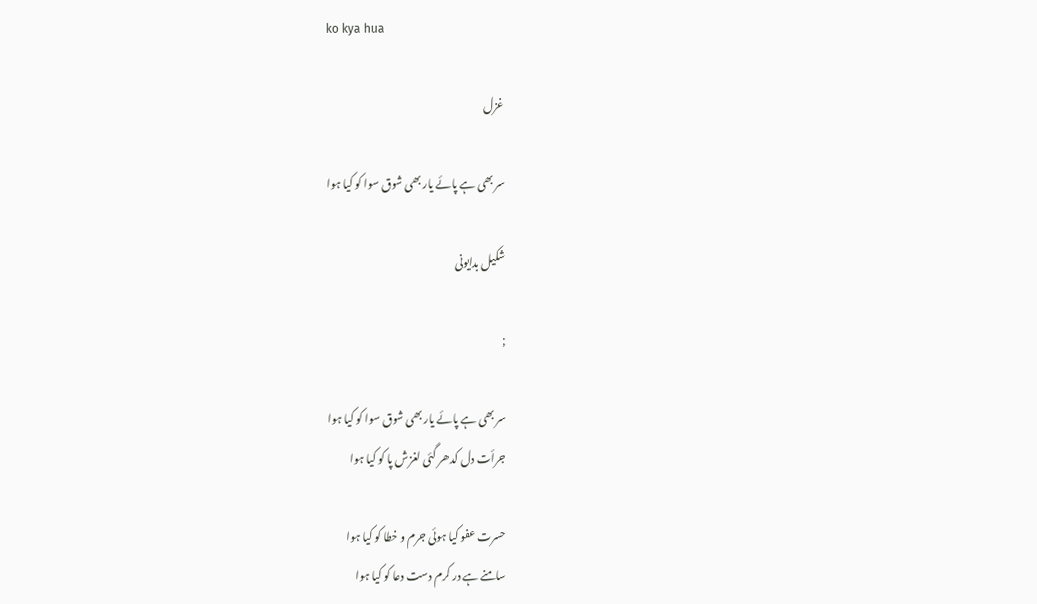ko kya hua

غزل

سر بھی ہے پائے یار بھی شوق سوا کو کیا ہوا

شکیل بدایونی

;

سر بھی ہے پائے یار بھی شوق سوا کو کیا ہوا
جرأت دل کدھر گئی لغزش پا کو کیا ہوا

حسرت عفو کیا ہوئی جرم و خطا کو کیا ہوا
سامنے ہے در کرم دست دعا کو کیا ہوا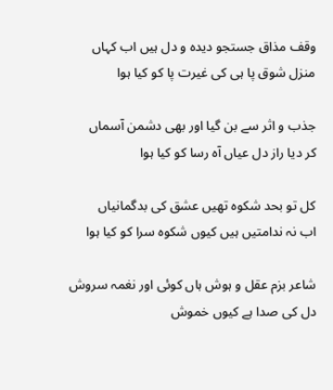وقف مذاق جستجو دیدہ و دل ہیں اب کہاں
منزل شوق پا ہی کی غیرت پا کو کیا ہوا

جذب و اثر سے بن گیا اور بھی دشمن آسماں
کر دیا راز دل عیاں آہ رسا کو کیا ہوا

کل تو بحد شکوہ تھیں عشق کی بدگمانیاں
اب نہ ندامتیں ہیں کیوں شکوہ سرا کو کیا ہوا

شاعر بزم عقل و ہوش ہاں کوئی اور نغمہ سروش
دل کی صدا ہے کیوں خموش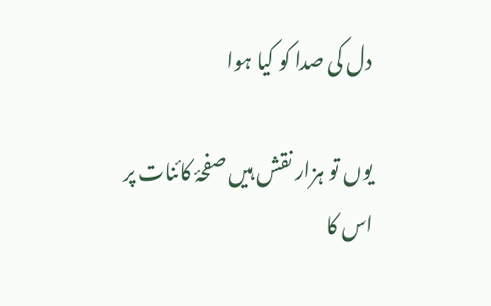دل کی صدا کو کیا ہوا

یوں تو ہزار نقش ہیں صفحۂ کائنات پر
اس کا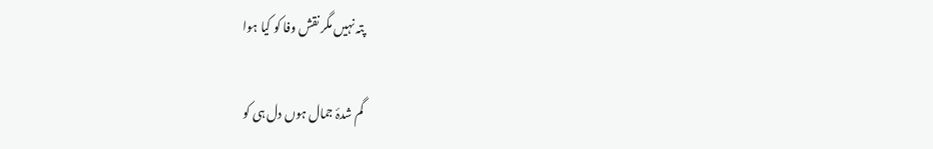پتہ نہیں مگر نقش وفا کو کیا ہوا

گم‌ شدۂ جمال ہوں دل ہی کو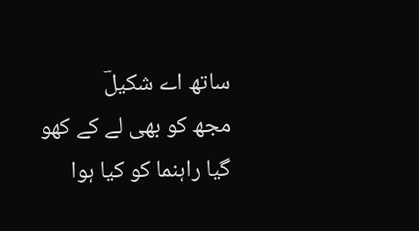ساتھ اے شکیلؔ
مجھ کو بھی لے کے کھو گیا راہنما کو کیا ہوا